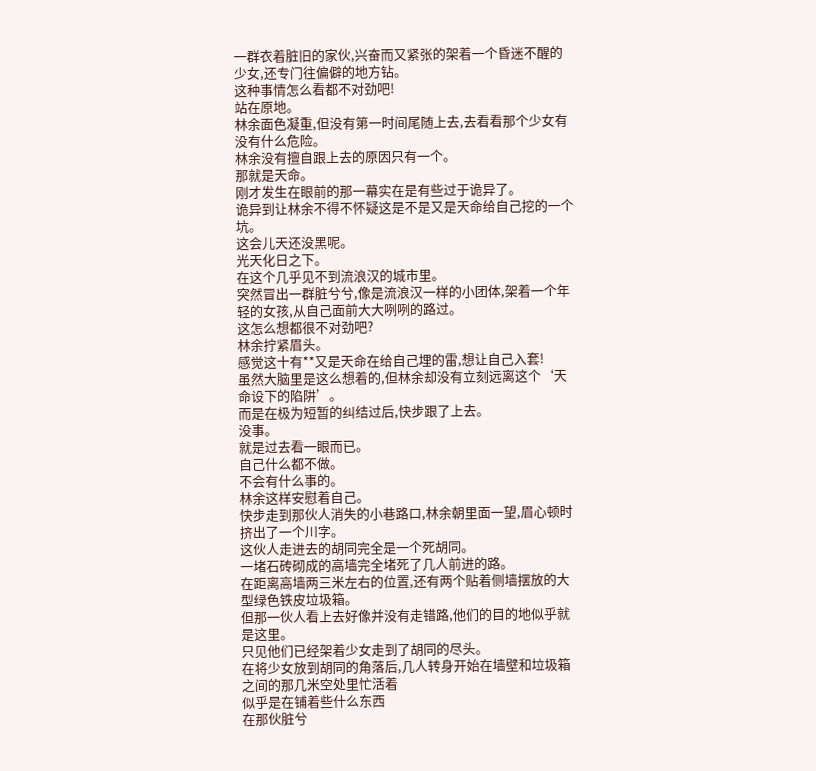一群衣着脏旧的家伙,兴奋而又紧张的架着一个昏迷不醒的少女,还专门往偏僻的地方钻。
这种事情怎么看都不对劲吧!
站在原地。
林余面色凝重,但没有第一时间尾随上去,去看看那个少女有没有什么危险。
林余没有擅自跟上去的原因只有一个。
那就是天命。
刚才发生在眼前的那一幕实在是有些过于诡异了。
诡异到让林余不得不怀疑这是不是又是天命给自己挖的一个坑。
这会儿天还没黑呢。
光天化日之下。
在这个几乎见不到流浪汉的城市里。
突然冒出一群脏兮兮,像是流浪汉一样的小团体,架着一个年轻的女孩,从自己面前大大咧咧的路过。
这怎么想都很不对劲吧?
林余拧紧眉头。
感觉这十有**又是天命在给自己埋的雷,想让自己入套!
虽然大脑里是这么想着的,但林余却没有立刻远离这个‘天命设下的陷阱’。
而是在极为短暂的纠结过后,快步跟了上去。
没事。
就是过去看一眼而已。
自己什么都不做。
不会有什么事的。
林余这样安慰着自己。
快步走到那伙人消失的小巷路口,林余朝里面一望,眉心顿时挤出了一个川字。
这伙人走进去的胡同完全是一个死胡同。
一堵石砖砌成的高墙完全堵死了几人前进的路。
在距离高墙两三米左右的位置,还有两个贴着侧墙摆放的大型绿色铁皮垃圾箱。
但那一伙人看上去好像并没有走错路,他们的目的地似乎就是这里。
只见他们已经架着少女走到了胡同的尽头。
在将少女放到胡同的角落后,几人转身开始在墙壁和垃圾箱之间的那几米空处里忙活着
似乎是在铺着些什么东西
在那伙脏兮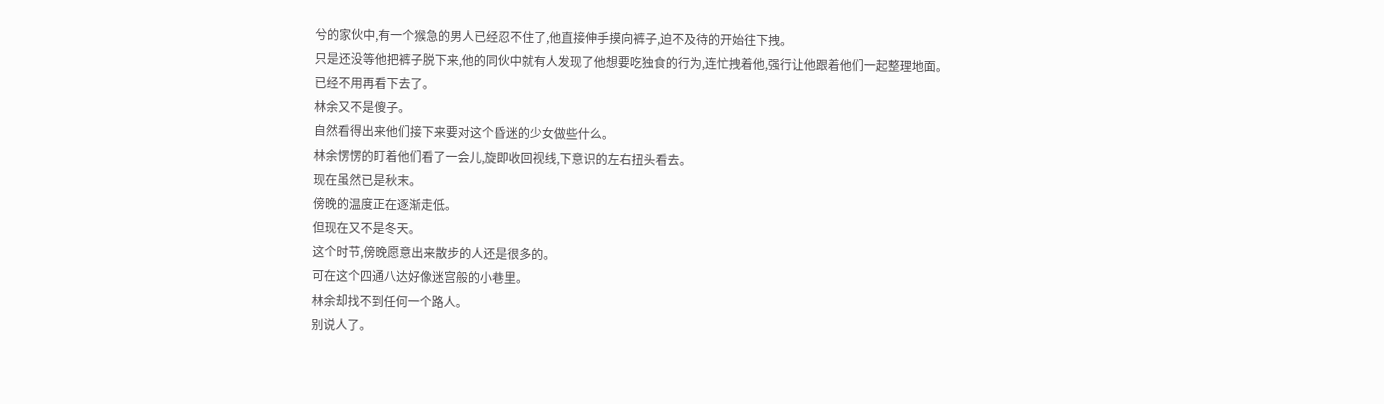兮的家伙中,有一个猴急的男人已经忍不住了,他直接伸手摸向裤子,迫不及待的开始往下拽。
只是还没等他把裤子脱下来,他的同伙中就有人发现了他想要吃独食的行为,连忙拽着他,强行让他跟着他们一起整理地面。
已经不用再看下去了。
林余又不是傻子。
自然看得出来他们接下来要对这个昏迷的少女做些什么。
林余愣愣的盯着他们看了一会儿,旋即收回视线,下意识的左右扭头看去。
现在虽然已是秋末。
傍晚的温度正在逐渐走低。
但现在又不是冬天。
这个时节,傍晚愿意出来散步的人还是很多的。
可在这个四通八达好像迷宫般的小巷里。
林余却找不到任何一个路人。
别说人了。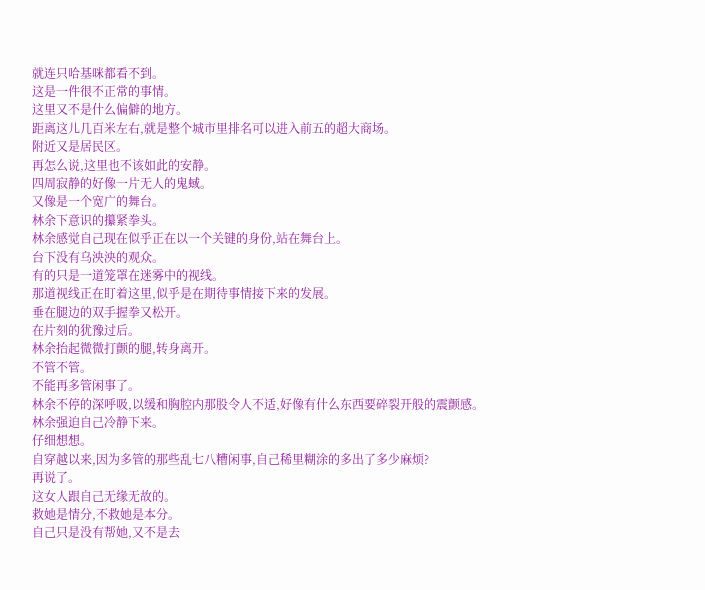就连只哈基咪都看不到。
这是一件很不正常的事情。
这里又不是什么偏僻的地方。
距离这儿几百米左右,就是整个城市里排名可以进入前五的超大商场。
附近又是居民区。
再怎么说,这里也不该如此的安静。
四周寂静的好像一片无人的鬼蜮。
又像是一个宽广的舞台。
林余下意识的攥紧拳头。
林余感觉自己现在似乎正在以一个关键的身份,站在舞台上。
台下没有乌泱泱的观众。
有的只是一道笼罩在迷雾中的视线。
那道视线正在盯着这里,似乎是在期待事情接下来的发展。
垂在腿边的双手握拳又松开。
在片刻的犹豫过后。
林余抬起微微打颤的腿,转身离开。
不管不管。
不能再多管闲事了。
林余不停的深呼吸,以缓和胸腔内那股令人不适,好像有什么东西要碎裂开般的震颤感。
林余强迫自己冷静下来。
仔细想想。
自穿越以来,因为多管的那些乱七八糟闲事,自己稀里糊涂的多出了多少麻烦?
再说了。
这女人跟自己无缘无故的。
救她是情分,不救她是本分。
自己只是没有帮她,又不是去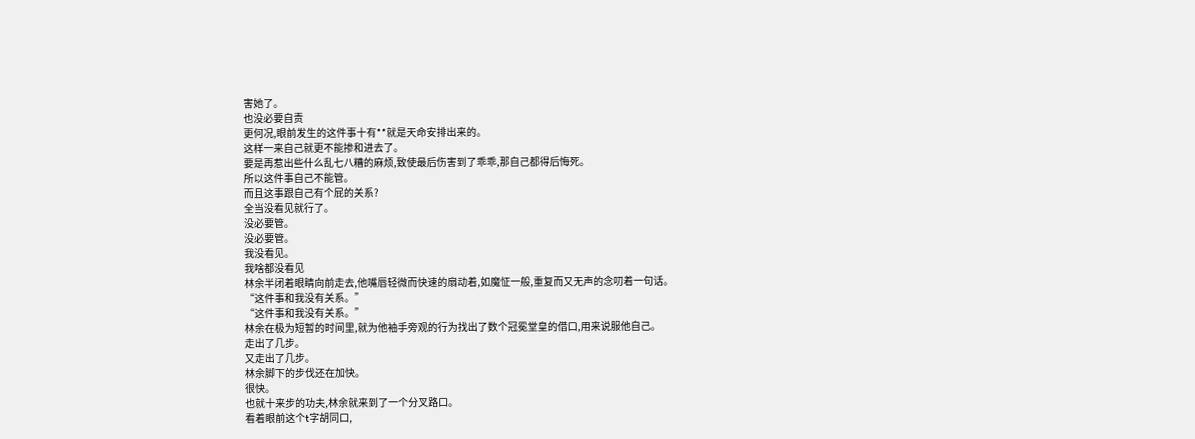害她了。
也没必要自责
更何况,眼前发生的这件事十有**就是天命安排出来的。
这样一来自己就更不能掺和进去了。
要是再惹出些什么乱七八糟的麻烦,致使最后伤害到了乖乖,那自己都得后悔死。
所以这件事自己不能管。
而且这事跟自己有个屁的关系?
全当没看见就行了。
没必要管。
没必要管。
我没看见。
我啥都没看见
林余半闭着眼睛向前走去,他嘴唇轻微而快速的扇动着,如魔怔一般,重复而又无声的念叨着一句话。
“这件事和我没有关系。”
“这件事和我没有关系。”
林余在极为短暂的时间里,就为他袖手旁观的行为找出了数个冠冕堂皇的借口,用来说服他自己。
走出了几步。
又走出了几步。
林余脚下的步伐还在加快。
很快。
也就十来步的功夫,林余就来到了一个分叉路口。
看着眼前这个t字胡同口,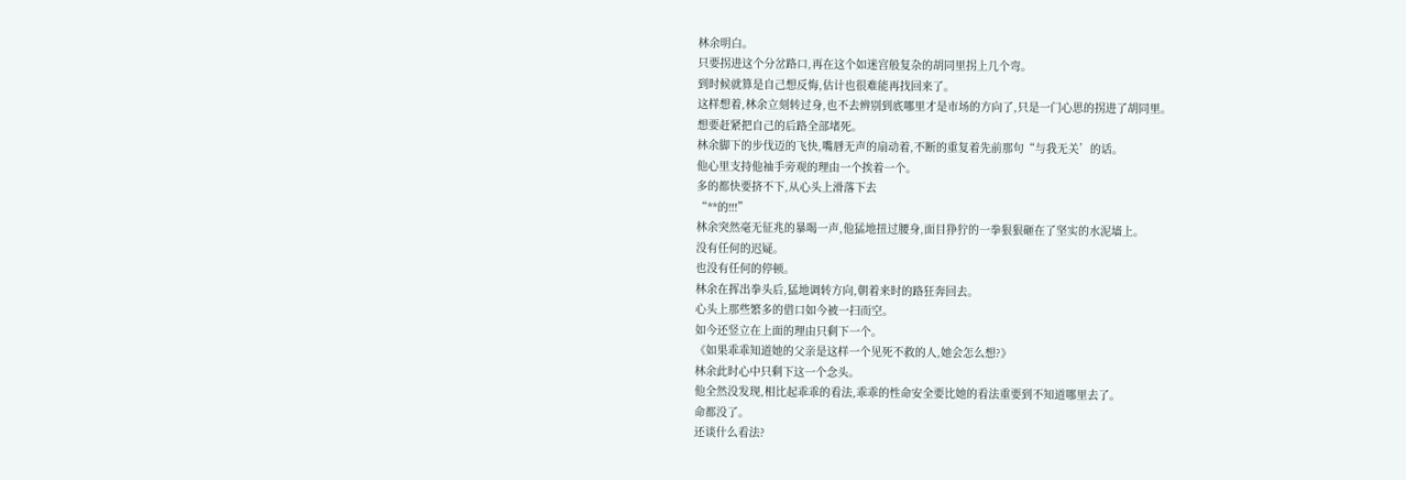林余明白。
只要拐进这个分岔路口,再在这个如迷宫般复杂的胡同里拐上几个弯。
到时候就算是自己想反悔,估计也很难能再找回来了。
这样想着,林余立刻转过身,也不去辨别到底哪里才是市场的方向了,只是一门心思的拐进了胡同里。
想要赶紧把自己的后路全部堵死。
林余脚下的步伐迈的飞快,嘴唇无声的扇动着,不断的重复着先前那句“与我无关’的话。
他心里支持他袖手旁观的理由一个挨着一个。
多的都快要挤不下,从心头上滑落下去
“**的!!!”
林余突然毫无征兆的暴喝一声,他猛地扭过腰身,面目狰狞的一拳狠狠砸在了坚实的水泥墙上。
没有任何的迟疑。
也没有任何的停顿。
林余在挥出拳头后,猛地调转方向,朝着来时的路狂奔回去。
心头上那些繁多的借口如今被一扫而空。
如今还竖立在上面的理由只剩下一个。
《如果乖乖知道她的父亲是这样一个见死不救的人,她会怎么想?》
林余此时心中只剩下这一个念头。
他全然没发现,相比起乖乖的看法,乖乖的性命安全要比她的看法重要到不知道哪里去了。
命都没了。
还谈什么看法?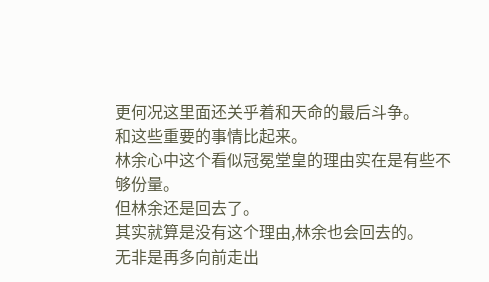更何况这里面还关乎着和天命的最后斗争。
和这些重要的事情比起来。
林余心中这个看似冠冕堂皇的理由实在是有些不够份量。
但林余还是回去了。
其实就算是没有这个理由,林余也会回去的。
无非是再多向前走出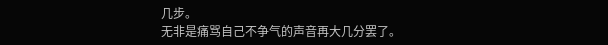几步。
无非是痛骂自己不争气的声音再大几分罢了。